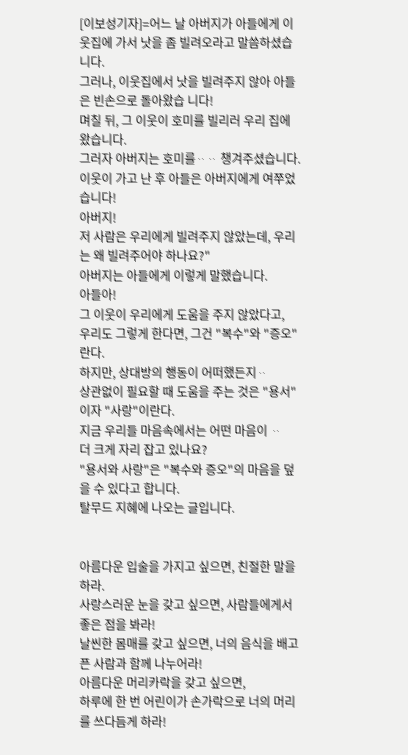[이보성기자]=어느 날 아버지가 아들에게 이웃집에 가서 낫을 좀 빌려오라고 말씀하셨습니다.
그러나, 이웃집에서 낫을 빌려주지 않아 아들은 빈손으로 돌아왔습 니다!
며칠 뒤, 그 이웃이 호미를 빌리러 우리 집에 왔습니다.
그러자 아버지는 호미를ᆢᆢ 챙겨주셨습니다.
이웃이 가고 난 후 아들은 아버지에게 여쭈었습니다!
아버지!
저 사람은 우리에게 빌려주지 않았는데, 우리는 왜 빌려주어야 하나요?"
아버지는 아들에게 이렇게 말했습니다.
아들아!
그 이웃이 우리에게 도움을 주지 않았다고,
우리도 그렇게 한다면, 그건 "복수"와 "증오"란다.
하지만, 상대방의 행동이 어떠했든지ᆢ
상관없이 필요할 때 도움을 주는 것은 "용서"이자 "사랑"이란다.
지금 우리들 마음속에서는 어떤 마음이 ᆢ
더 크게 자리 잡고 있나요?
"용서와 사랑"은 "복수와 증오"의 마음을 덮을 수 있다고 합니다.
탈무드 지혜에 나오는 글입니다.


아름다운 입술을 가지고 싶으면, 친절한 말을 하라.
사랑스러운 눈을 갖고 싶으면, 사람들에게서 좋은 점을 봐라!
날씬한 몸매를 갖고 싶으면, 너의 음식을 배고픈 사람과 함께 나누어라!
아름다운 머리카락을 갖고 싶으면,
하루에 한 번 어린이가 손가락으로 너의 머리를 쓰다듬게 하라!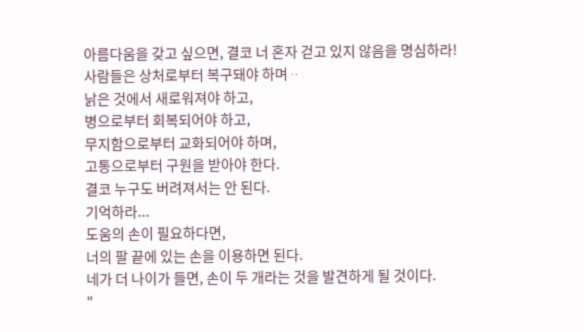아름다움을 갖고 싶으면, 결코 너 혼자 걷고 있지 않음을 명심하라!
사람들은 상처로부터 복구돼야 하며ᆢ
낡은 것에서 새로워져야 하고,
병으로부터 회복되어야 하고,
무지함으로부터 교화되어야 하며,
고통으로부터 구원을 받아야 한다.
결코 누구도 버려져서는 안 된다.
기억하라...
도움의 손이 필요하다면,
너의 팔 끝에 있는 손을 이용하면 된다.
네가 더 나이가 들면, 손이 두 개라는 것을 발견하게 될 것이다.
"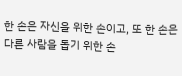한 손은 자신을 위한 손이고, 또 한 손은 다른 사람을 돕기 위한 손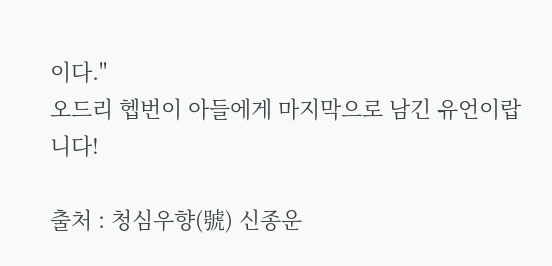이다."
오드리 헵번이 아들에게 마지막으로 남긴 유언이랍니다!

출처 : 청심우향(號) 신종운